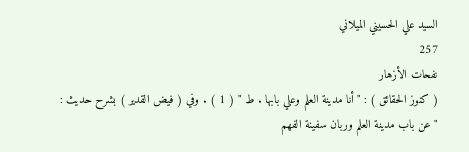السيد علي الحسيني الميلاني
257
نفحات الأزهار
( كنوز الحقائق ) : " أنا مدينة العلم وعلي بابها . ط " ( 1 ) . وفي ( فيض القدير ) بشرح حديث : " عن باب مدينة العلم وربان سفينة الفهم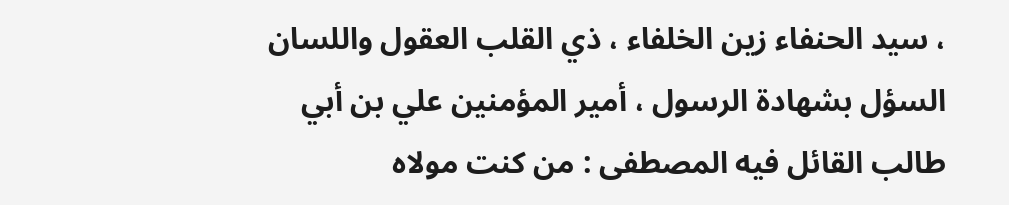، سيد الحنفاء زين الخلفاء ، ذي القلب العقول واللسان السؤل بشهادة الرسول ، أمير المؤمنين علي بن أبي طالب القائل فيه المصطفى : من كنت مولاه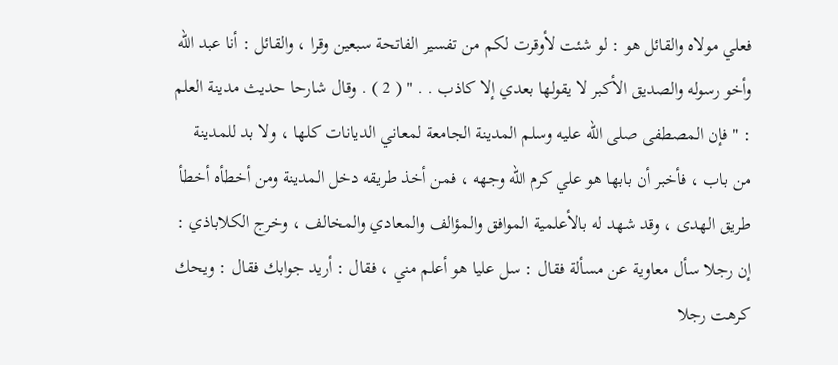فعلي مولاه والقائل هو : لو شئت لأوقرت لكم من تفسير الفاتحة سبعين وقرا ، والقائل : أنا عبد الله وأخو رسوله والصديق الأكبر لا يقولها بعدي إلا كاذب . . " ( 2 ) . وقال شارحا حديث مدينة العلم : " فإن المصطفى صلى الله عليه وسلم المدينة الجامعة لمعاني الديانات كلها ، ولا بد للمدينة من باب ، فأخبر أن بابها هو علي كرم الله وجهه ، فمن أخذ طريقه دخل المدينة ومن أخطأه أخطأ طريق الهدى ، وقد شهد له بالأعلمية الموافق والمؤالف والمعادي والمخالف ، وخرج الكلاباذي : إن رجلا سأل معاوية عن مسألة فقال : سل عليا هو أعلم مني ، فقال : أريد جوابك فقال : ويحك كرهت رجلا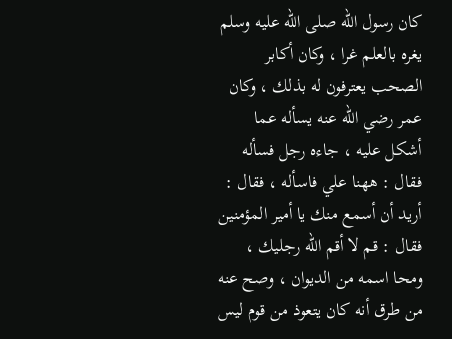كان رسول الله صلى الله عليه وسلم يغره بالعلم غرا ، وكان أكابر الصحب يعترفون له بذلك ، وكان عمر رضي الله عنه يسأله عما أشكل عليه ، جاءه رجل فسأله فقال : ههنا علي فاسأله ، فقال : أريد أن أسمع منك يا أمير المؤمنين فقال : قم لا أقم الله رجليك ، ومحا اسمه من الديوان ، وصح عنه من طرق أنه كان يتعوذ من قوم ليس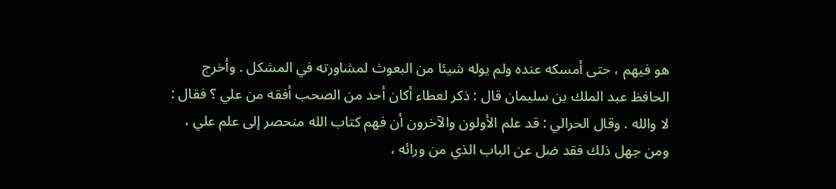هو فيهم ، حتى أمسكه عنده ولم يوله شيئا من البعوث لمشاورته في المشكل . وأخرج الحافظ عبد الملك بن سليمان قال : ذكر لعطاء أكان أحد من الصحب أفقه من علي ؟ فقال : لا والله . وقال الحرالي : قد علم الأولون والآخرون أن فهم كتاب الله منحصر إلى علم علي ، ومن جهل ذلك فقد ضل عن الباب الذي من ورائه ،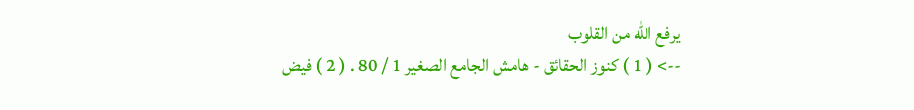يرفع الله من القلوب
--> ( 1 ) كنوز الحقائق - هامش الجامع الصغير 1 / 80 . ( 2 ) فيض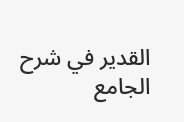القدير في شرح الجامع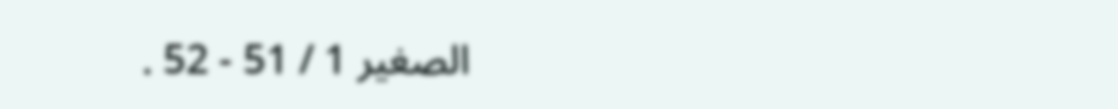الصغير 1 / 51 - 52 .